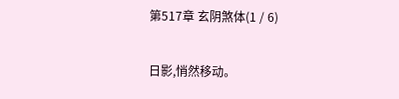第517章 玄阴煞体(1 / 6)

日影,悄然移动。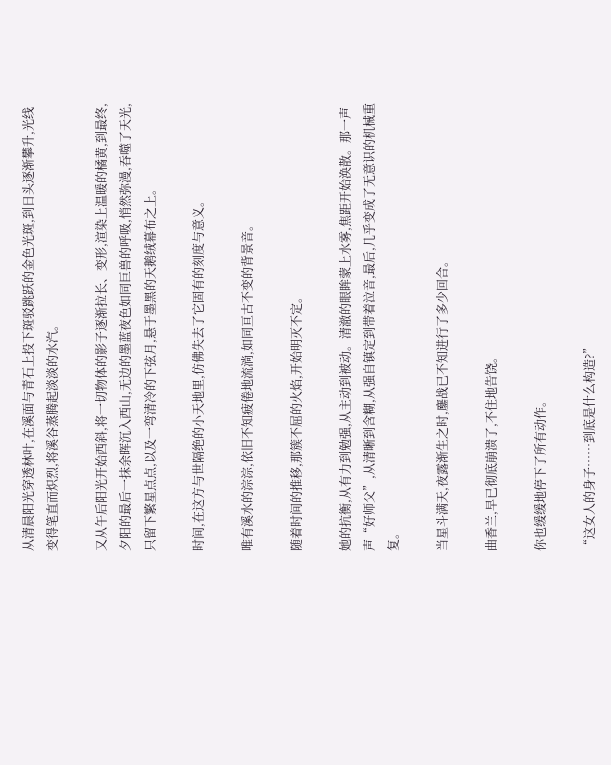从清晨阳光穿透林叶,在溪面与青石上投下斑驳跳跃的金色光斑,到日头逐渐攀升,光线变得笔直而炽烈,将溪谷蒸腾起淡淡的水汽。

又从午后阳光开始西斜,将一切物体的影子逐渐拉长、变形,渲染上温暖的橘黄,到最终,夕阳的最后一抹余晖沉入西山,无边的墨蓝夜色如同巨兽的呼吸,悄然弥漫,吞噬了天光,只留下繁星点点,以及一弯清冷的下弦月,悬于墨黑的天鹅绒幕布之上。

时间,在这方与世隔绝的小天地里,仿佛失去了它固有的刻度与意义。

唯有溪水的淙淙,依旧不知疲倦地流淌,如同亘古不变的背景音。

随着时间的推移,那簇不屈的火焰,开始明灭不定。

她的抗衡,从有力到勉强,从主动到被动。清澈的眼眸蒙上水雾,焦距开始涣散。那一声声“好师父”,从清晰到含糊,从强自镇定到带着泣音,最后,几乎变成了无意识的机械重复。

当星斗满天,夜露渐生之时,鏖战已不知进行了多少回合。

曲香兰,早已彻底崩溃了,不住地告饶。

你也缓缓地停下了所有动作。

“这女人的身子……到底是什么构造?”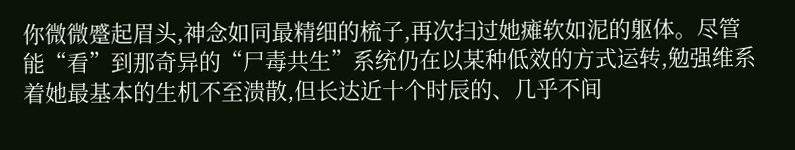你微微蹙起眉头,神念如同最精细的梳子,再次扫过她瘫软如泥的躯体。尽管能“看”到那奇异的“尸毒共生”系统仍在以某种低效的方式运转,勉强维系着她最基本的生机不至溃散,但长达近十个时辰的、几乎不间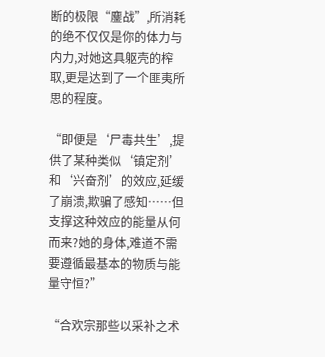断的极限“鏖战”,所消耗的绝不仅仅是你的体力与内力,对她这具躯壳的榨取,更是达到了一个匪夷所思的程度。

“即便是‘尸毒共生’,提供了某种类似‘镇定剂’和‘兴奋剂’的效应,延缓了崩溃,欺骗了感知……但支撑这种效应的能量从何而来?她的身体,难道不需要遵循最基本的物质与能量守恒?”

“合欢宗那些以采补之术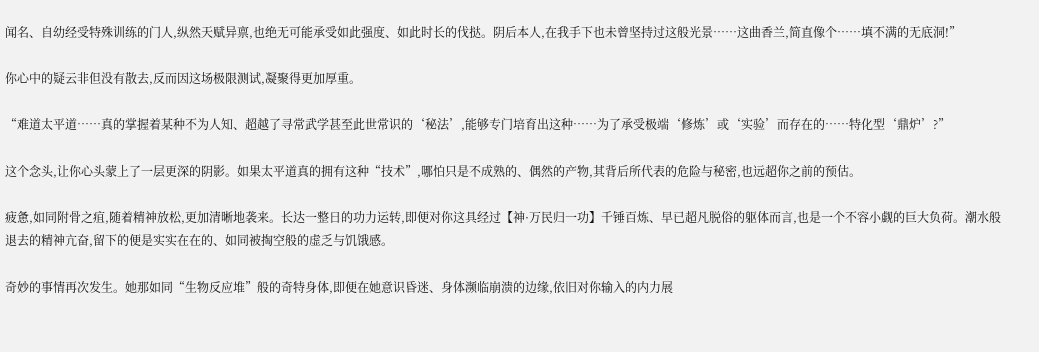闻名、自幼经受特殊训练的门人,纵然天赋异禀,也绝无可能承受如此强度、如此时长的伐挞。阴后本人,在我手下也未曾坚持过这般光景……这曲香兰,简直像个……填不满的无底洞!”

你心中的疑云非但没有散去,反而因这场极限测试,凝聚得更加厚重。

“难道太平道……真的掌握着某种不为人知、超越了寻常武学甚至此世常识的‘秘法’,能够专门培育出这种……为了承受极端‘修炼’或‘实验’而存在的……特化型‘鼎炉’?”

这个念头,让你心头蒙上了一层更深的阴影。如果太平道真的拥有这种“技术”,哪怕只是不成熟的、偶然的产物,其背后所代表的危险与秘密,也远超你之前的预估。

疲惫,如同附骨之疽,随着精神放松,更加清晰地袭来。长达一整日的功力运转,即便对你这具经过【神·万民归一功】千锤百炼、早已超凡脱俗的躯体而言,也是一个不容小觑的巨大负荷。潮水般退去的精神亢奋,留下的便是实实在在的、如同被掏空般的虚乏与饥饿感。

奇妙的事情再次发生。她那如同“生物反应堆”般的奇特身体,即便在她意识昏迷、身体濒临崩溃的边缘,依旧对你输入的内力展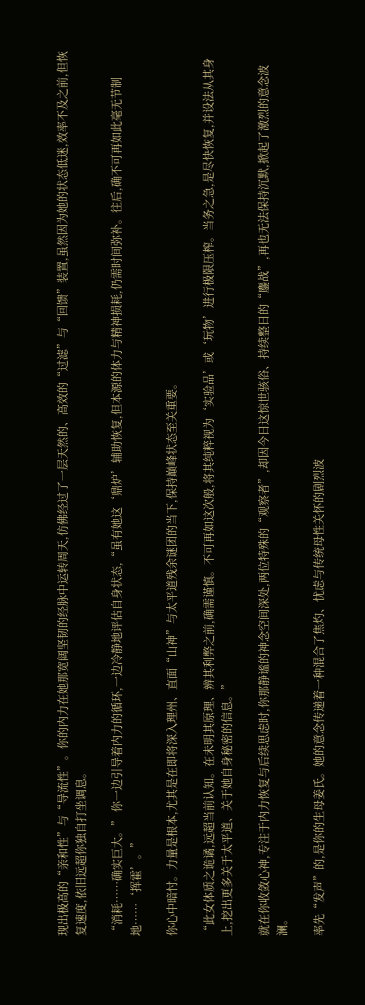现出极高的“亲和性”与“导流性”。你的内力在她那宽阔坚韧的经脉中运转周天,仿佛经过了一层天然的、高效的“过滤”与“回馈”装置,虽然因为她的状态低迷,效率不及之前,但恢复速度,依旧远超你独自打坐调息。

“消耗……确实巨大。” 你一边引导着内力的循环,一边冷静地评估自身状态,“虽有她这‘鼎炉’辅助恢复,但本源的体力与精神损耗,仍需时间弥补。往后,确不可再如此毫无节制地……‘挥霍’。”

你心中暗忖。力量是根本,尤其是在即将深入理州、直面“山神”与太平道残余谜团的当下,保持巅峰状态至关重要。

“此女体质之诡谲,远超当前认知。在未明其原理、辨其利弊之前,确需谨慎。不可再如这次般,将其纯粹视为‘实验品’或‘玩物’进行极限压榨。当务之急,是尽快恢复,并设法从其身上,挖出更多关于太平道、关于她自身秘密的信息。”

就在你收敛心神,专注于内力恢复与后续思虑时,你那静谧的神念空间深处,两位特殊的“观察者”,却因今日这惊世骇俗、持续整日的“鏖战”,再也无法保持沉默,掀起了激烈的意念波澜。

率先“发声”的,是你的生母姜氏。她的意念传递着一种混合了焦灼、忧虑与传统母性关怀的剧烈波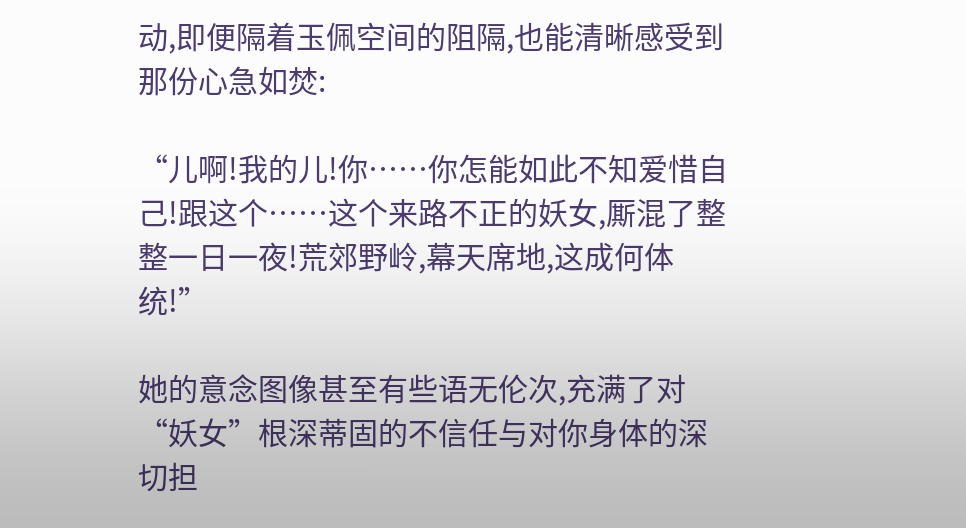动,即便隔着玉佩空间的阻隔,也能清晰感受到那份心急如焚:

“儿啊!我的儿!你……你怎能如此不知爱惜自己!跟这个……这个来路不正的妖女,厮混了整整一日一夜!荒郊野岭,幕天席地,这成何体统!”

她的意念图像甚至有些语无伦次,充满了对“妖女”根深蒂固的不信任与对你身体的深切担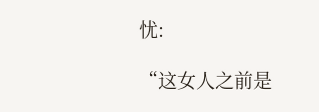忧:

“这女人之前是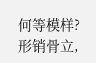何等模样?形销骨立,